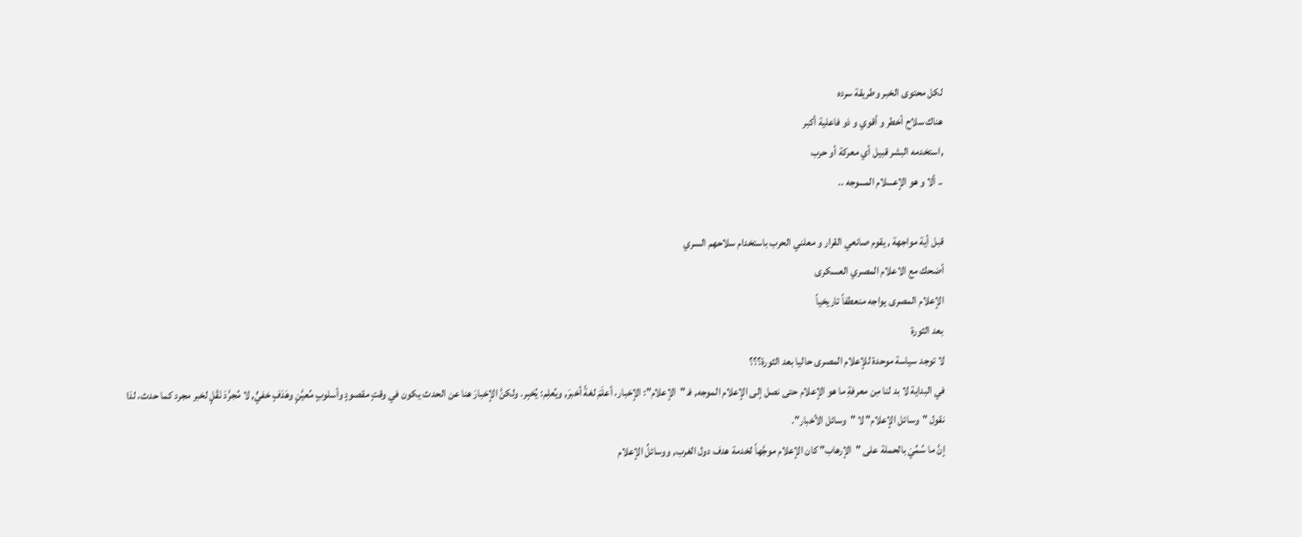لكل محتوى الخبر وطريقة سرده
هناك سلاح أخطر و أقوي و ذو فاعلية أكبر
,استخدمه البشر قبيل أي معركة أو حرب
.. ألا و هو الإعـــلام المـــوجه ..

قبل أية مواجهة , يقوم صانعي القرار و معلني الحرب باستخدام سلاحهم السري
أضحك مع الاعلام المصري العسكرى
الإعلام المصرى يواجه منعطفاً تاريخياً
بعد الثورة
لا توجد سياسة موحدة للإعلام المصرى حاليا بعد الثورة؟؟؟
في البداية لا بد لنا مِن معرفةِ ما هو الإعلام حتى نصل إلى الإعلام الموجه, فـ "الإعلام": الإخبار، أعلَمَ لغةً أخبرَ, ويُعلِم: يُخبِر. ولكنَّ الإخبارَ هنا عن الحدث يكون في وقتٍ مقصودٍ وأسلوبٍ مُعيَّنٍ وهَدَفٍ خفيٍّ, لا مُجرَّدَ نَقْلٍ لخبر مجرد كما حدث، لذا نقول "وسائل الإعلام" لا "وسائل الأخبار".
إنَّ ما سُمِّيَ بالحملة على "الإرهاب" كان الإعلام موجَّهاً لخدمة هدف دول الغرب, ووسائلُ الإعلام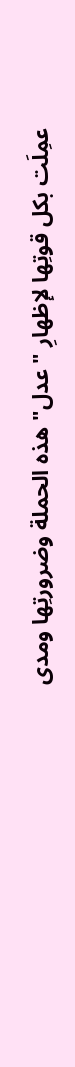عمِلَت بكل قوتِها لإظهارِ "عدل" هذه الحملة وضرورتِها ومدى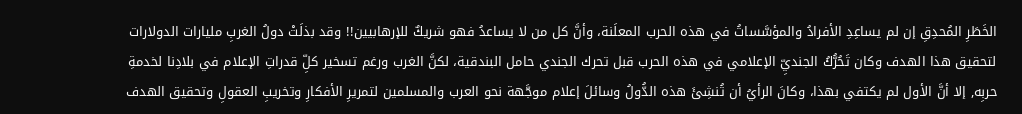الخَطَرِ المُحدِقِ إن لم يساعِدِ الأفرادُ والمؤسَّساتُ في هذه الحرب المعلَنة، وأنَّ كل من لا يساعدُ فهو شريكٌ للإرهابيين!! وقد بذلَتْ دولُ الغربِ مليارات الدولارات لتحقيق هذا الهدف وكان تَحُرُّكُ الجنديِّ الإعلامي في هذه الحرب قبل تحرك الجندي حامل البندقية، لكنَّ الغرب ورغم تسخير كلِّ قدراتِ الإعلام في بلادِنا لخدمةِ حربِه, إلا أنَّ الأول لم يكتفي بهذا، وكانَ الرأيُ أن تُنشِئَ هذه الدُّولُ وسائلَ إعلام موجَّهة نحو العرب والمسلمين لتمريرِ الأفكارِ وتخريبِ العقولِ وتحقيق الهدف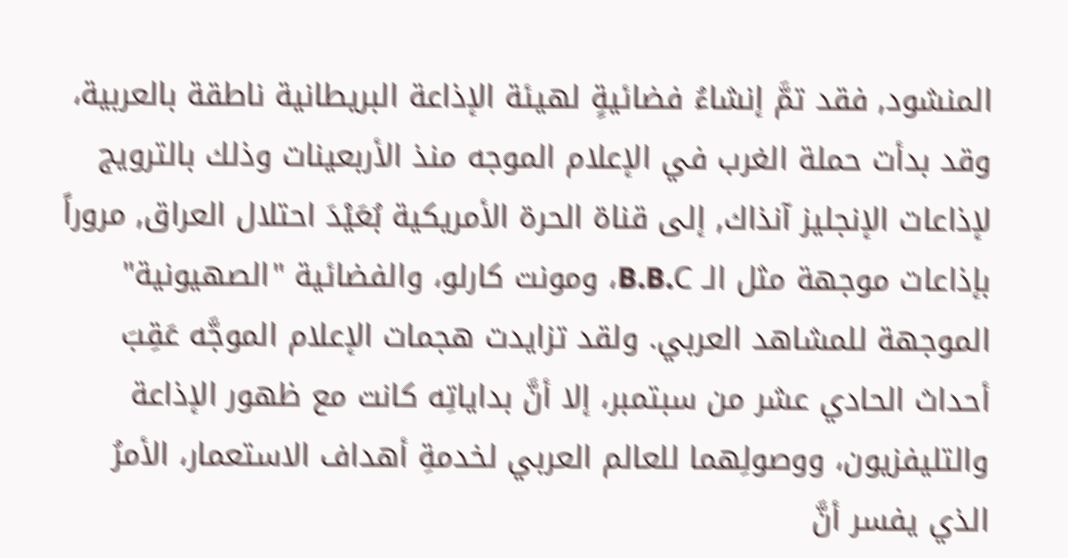المنشود, فقد تمَّ إنشاءُ فضائيةٍ لهيئة الإذاعة البريطانية ناطقة بالعربية، وقد بدأت حملة الغرب في الإعلام الموجه منذ الأربعينات وذلك بالترويج لإذاعات الإنجليز آنذاك, إلى قناة الحرة الأمريكية بُعَيْدَ احتلال العراق, مروراً بإذاعات موجهة مثل الـ B.B.C، ومونت كارلو، والفضائية "الصهيونية" الموجهة للمشاهد العربي. ولقد تزايدت هجمات الإعلام الموجَّه عَقِبَ أحداث الحادي عشر من سبتمبر، إلا أنَّ بداياتِه كانت مع ظهور الإذاعة والتليفزيون، ووصولِهما للعالم العربي لخدمةِ أهداف الاستعمار، الأمرُ الذي يفسر أنَّ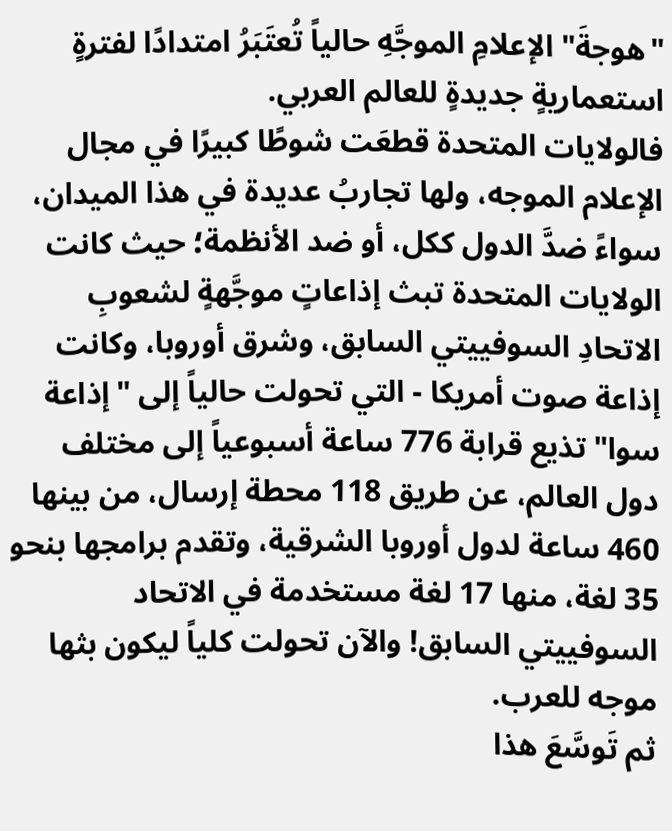"هوجةَ" الإعلامِ الموجَّهِ حالياً تُعتَبَرُ امتدادًا لفترةٍ استعماريةٍ جديدةٍ للعالم العربي.
فالولايات المتحدة قطعَت شوطًا كبيرًا في مجال الإعلام الموجه، ولها تجاربُ عديدة في هذا الميدان، سواءً ضدَّ الدول ككل، أو ضد الأنظمة؛ حيث كانت الولايات المتحدة تبث إذاعاتٍ موجَّهةٍ لشعوبِ الاتحادِ السوفييتي السابق، وشرق أوروبا، وكانت إذاعة صوت أمريكا - التي تحولت حالياً إلى "إذاعة سوا" تذيع قرابة 776 ساعة أسبوعياً إلى مختلف دول العالم، عن طريق 118 محطة إرسال، من بينها 460 ساعة لدول أوروبا الشرقية، وتقدم برامجها بنحو 35 لغة، منها 17 لغة مستخدمة في الاتحاد السوفييتي السابق! والآن تحولت كلياً ليكون بثها موجه للعرب.
ثم تَوسَّعَ هذا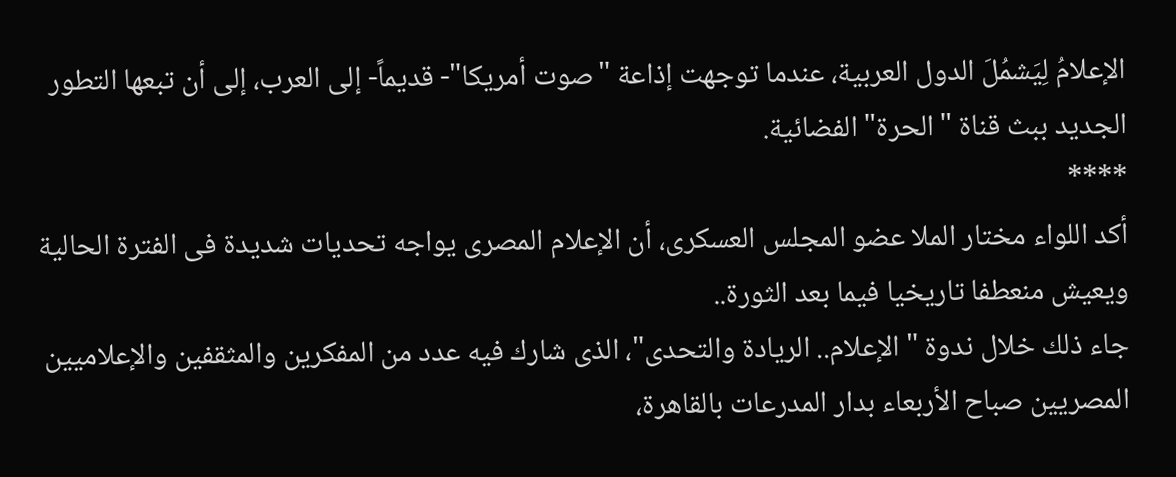الإعلامُ لِيَشمُلَ الدول العربية، عندما توجهت إذاعة "صوت أمريكا"- قديماً- إلى العرب، إلى أن تبعها التطور الجديد ببث قناة "الحرة" الفضائية.
****
أكد اللواء مختار الملا عضو المجلس العسكرى، أن الإعلام المصرى يواجه تحديات شديدة فى الفترة الحالية ويعيش منعطفا تاريخيا فيما بعد الثورة..
جاء ذلك خلال ندوة "الإعلام.. الريادة والتحدى"، الذى شارك فيه عدد من المفكرين والمثقفين والإعلاميين المصريين صباح الأربعاء بدار المدرعات بالقاهرة،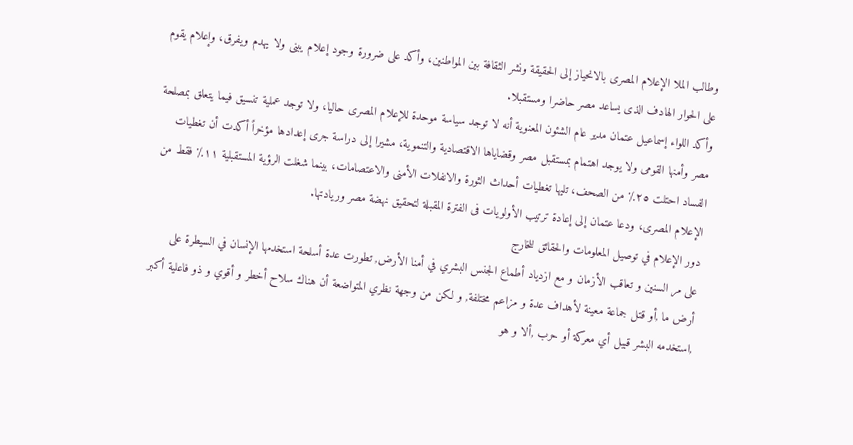وطالب الملا الإعلام المصرى بالانحياز إلى الحقيقة ونشر الثقافة بين المواطنين، وأكد على ضرورة وجود إعلام يبنى ولا يهدم ويفرق، وإعلام يقوم على الحوار الهادف الذى يساعد مصر حاضرا ومستقبلا.
وأكد اللواء إسماعيل عتمان مدير عام الشئون المعنوية أنه لا توجد سياسة موحدة للإعلام المصرى حاليا، ولا توجد عملية تنسيق فيما يتعلق بمصلحة مصر وأمنها القومى ولا يوجد اهتمام بمستقبل مصر وقضاياها الاقتصادية والتنموية، مشيرا إلى دراسة جرى إعدادها مؤخراً أكدت أن تغطيات الفساد احتلت ٢٥٪ من الصحف، تليها تغطيات أحداث الثورة والانفلات الأمنى والاعتصامات، بينما شغلت الرؤية المستقبلية ١١٪ فقط من الإعلام المصرى، ودعا عتمان إلى إعادة ترتيب الأولويات فى الفترة المقبلة لتحقيق نهضة مصر وريادتها.
دور الإعلام في توصيل المعلومات والحقائق للخارج
على مر السنين و تعاقب الأزمان و مع ازدياد أطماع الجنس البشري في أمنا الأرض, تطورت عدة أسلحة استخدمها الإنسان في السيطرة على أرض ما ,أو قتل جماعة معينة لأهداف عدة و مزاعم مختلفة, و لكن من وجهة نظري المتواضعة أن هناك سلاح أخطر و أقوي و ذو فاعلية أكبر ,استخدمه البشر قبيل أي معركة أو حرب ,ألا و هو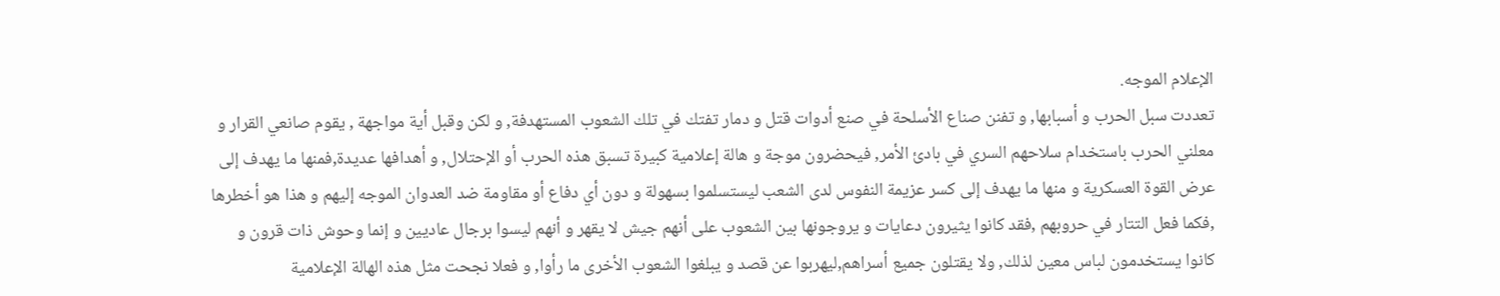الإعلام الموجه.
تعددت سبل الحرب و أسبابها, و تفنن صناع الأسلحة في صنع أدوات قتل و دمار تفتك في تلك الشعوب المستهدفة, و لكن وقبل أية مواجهة , يقوم صانعي القرار و معلني الحرب باستخدام سلاحهم السري في بادئ الأمر, فيحضرون موجة و هالة إعلامية كبيرة تسبق هذه الحرب أو الإحتلال, و أهدافها عديدة,فمنها ما يهدف إلى عرض القوة العسكرية و منها ما يهدف إلى كسر عزيمة النفوس لدى الشعب ليستسلموا بسهولة و دون أي دفاع أو مقاومة ضد العدوان الموجه إليهم و هذا هو أخطرها ,فكما فعل التتار في حروبهم ,فقد كانوا يثيرون دعايات و يروجونها بين الشعوب على أنهم جيش لا يقهر و أنهم ليسوا برجال عاديين و إنما وحوش ذات قرون و كانوا يستخدمون لباس معين لذلك, ولا يقتلون جميع أسراهم,ليهربوا عن قصد و يبلغوا الشعوب الأخرى ما رأوا, و فعلا نجحت مثل هذه الهالة الإعلامية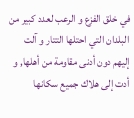في خلق الفزع و الرعب لعدد كبير من البلدان التي احتلها التتار و آلت إليهم دون أدنى مقاومة من أهلها, و أدت إلى هلاك جميع سكانها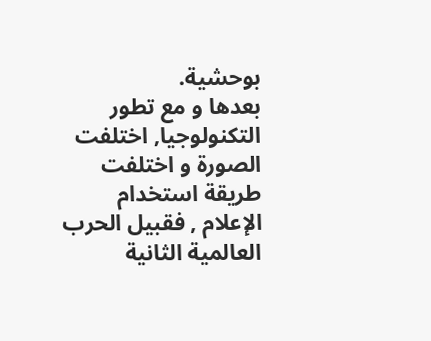بوحشية.
بعدها و مع تطور التكنولوجيا, اختلفت الصورة و اختلفت طريقة استخدام الإعلام , فقبيل الحرب العالمية الثانية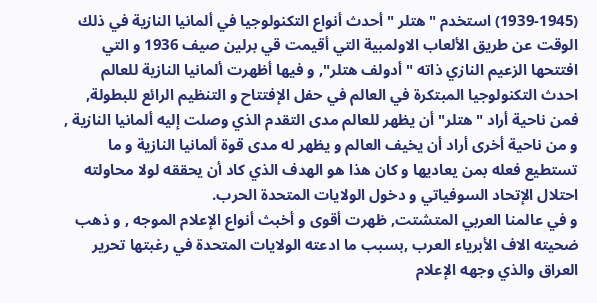(1939-1945) استخدم "هتلر " أحدث أنواع التكنولوجيا في ألمانيا النازية في ذلك الوقت عن طريق الألعاب الاولمبية التي أقيمت قي برلين صيف 1936 و التي افتتحها الزعيم النازي ذاته " أدولف هتلر", و فيها أظهرت ألمانيا النازية للعالم احدث التكنولوجيا المبتكرة في العالم في حفل الإفتتاح و التنظيم الرائع للبطولة, فمن ناحية أراد "هتلر" أن يظهر للعالم مدى التقدم الذي وصلت إليه ألمانيا النازية , و من ناحية أخرى أراد أن يخيف العالم و يظهر له مدى قوة ألمانيا النازية و ما تستطيع فعله بمن يعاديها و كان هذا هو الهدف الذي كاد أن يحققه لولا محاولته احتلال الإتحاد السوفياتي و دخول الولايات المتحدة الحرب.
و في عالمنا العربي المتشتت, ظهرت أقوى و أخبث أنواع الإعلام الموجه , و ذهب ضحيته الاف الأبرياء العرب ,بسبب ما ادعته الولايات المتحدة في رغبتها تحرير العراق والذي وجهه الإعلام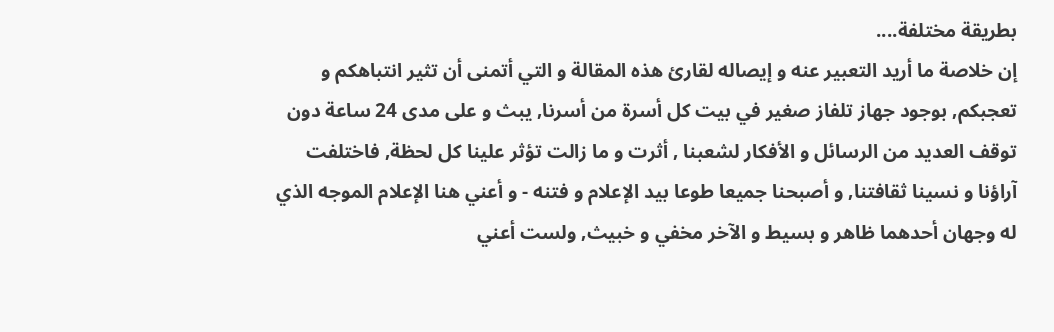بطريقة مختلفة....
إن خلاصة ما أريد التعبير عنه و إيصاله لقارئ هذه المقالة و التي أتمنى أن تثير انتباهكم و تعجبكم, بوجود جهاز تلفاز صغير في بيت كل أسرة من أسرنا, يبث و على مدى 24 ساعة دون توقف العديد من الرسائل و الأفكار لشعبنا , أثرت و ما زالت تؤثر علينا كل لحظة, فاختلفت آراؤنا و نسينا ثقافتنا, و أصبحنا جميعا طوعا بيد الإعلام و فتنه - و أعني هنا الإعلام الموجه الذي له وجهان أحدهما ظاهر و بسيط و الآخر مخفي و خبيث, ولست أعني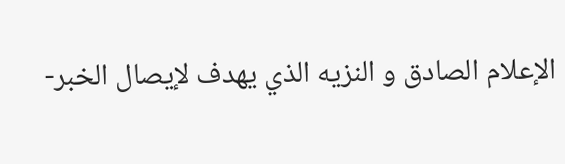الإعلام الصادق و النزيه الذي يهدف لإيصال الخبر-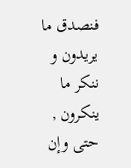فنصدق ما يريدون و ننكر ما ينكرون , حتى وإن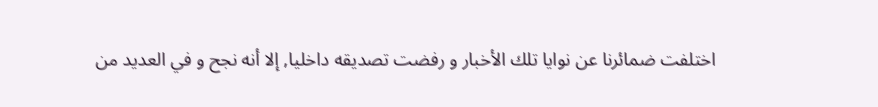اختلفت ضمائرنا عن نوايا تلك الأخبار و رفضت تصديقه داخليا, إلا أنه نجح و في العديد من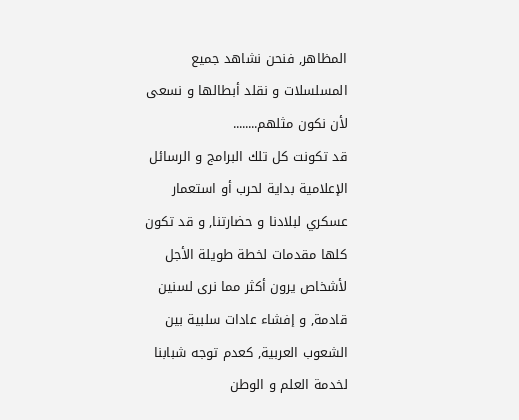المظاهر, فنحن نشاهد جميع المسلسلات و نقلد أبطالها و نسعى لأن نكون مثلهم........
قد تكونت كل تلك البرامج و الرسائل الإعلامية بداية لحرب أو استعمار عسكري لبلادنا و حضارتنا, و قد تكون كلها مقدمات لخطة طويلة الأجل لأشخاص يرون أكثر مما نرى لسنين قادمة, و إفشاء عادات سلبية بين الشعوب العربية, كعدم توجه شبابنا لخدمة العلم و الوطن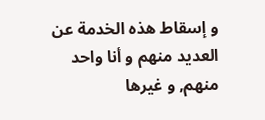و إسقاط هذه الخدمة عن العديد منهم و أنا واحد منهم, و غيرها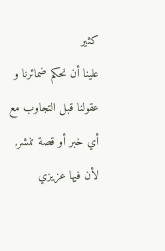كثير
علينا أن نحكم ضمائرنا و عقولنا قبل التجاوب مع أي خبر أو قصة تنشر, لأن فيها عزيزي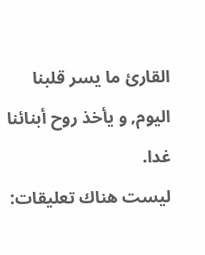القارئ ما يسر قلبنا اليوم, و يأخذ روح أبنائنا غدا.
ليست هناك تعليقات: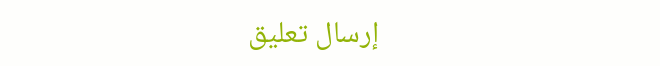إرسال تعليق